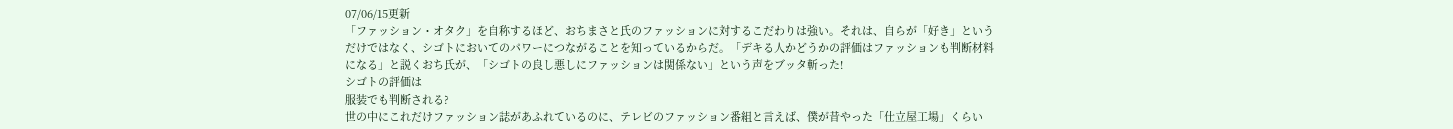07/06/15更新
「ファッション・オタク」を自称するほど、おちまさと氏のファッションに対するこだわりは強い。それは、自らが「好き」というだけではなく、シゴトにおいてのパワーにつながることを知っているからだ。「デキる人かどうかの評価はファッションも判断材料になる」と説くおち氏が、「シゴトの良し悪しにファッションは関係ない」という声をブッタ斬った!
シゴトの評価は
服装でも判断される?
世の中にこれだけファッション誌があふれているのに、テレビのファッション番組と言えば、僕が昔やった「仕立屋工場」くらい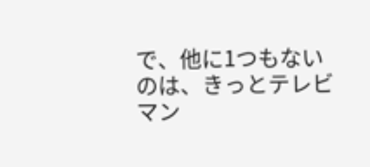で、他に1つもないのは、きっとテレビマン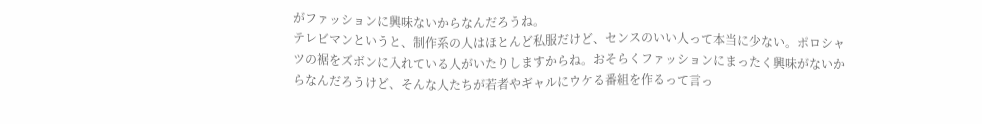がファッションに興味ないからなんだろうね。
テレビマンというと、制作系の人はほとんど私服だけど、センスのいい人って本当に少ない。ポロシャツの裾をズボンに入れている人がいたりしますからね。おそらくファッションにまったく興味がないからなんだろうけど、そんな人たちが若者やギャルにウケる番組を作るって言っ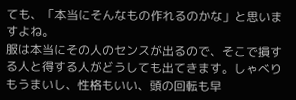ても、「本当にそんなもの作れるのかな」と思いますよね。
服は本当にその人のセンスが出るので、そこで損する人と得する人がどうしても出てきます。しゃべりもうまいし、性格もいい、頭の回転も早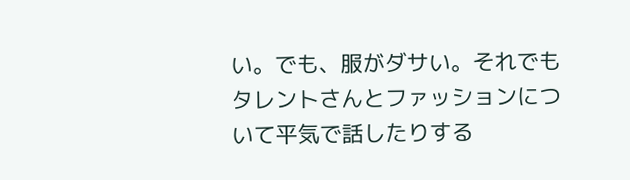い。でも、服がダサい。それでもタレントさんとファッションについて平気で話したりする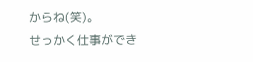からね(笑)。
せっかく仕事ができ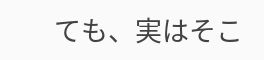ても、実はそこ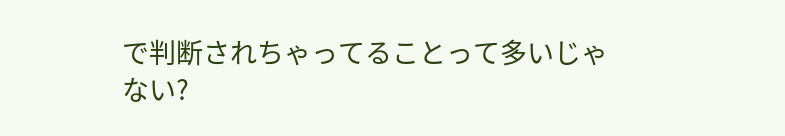で判断されちゃってることって多いじゃない?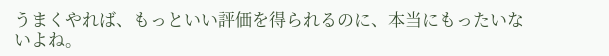うまくやれば、もっといい評価を得られるのに、本当にもったいないよね。